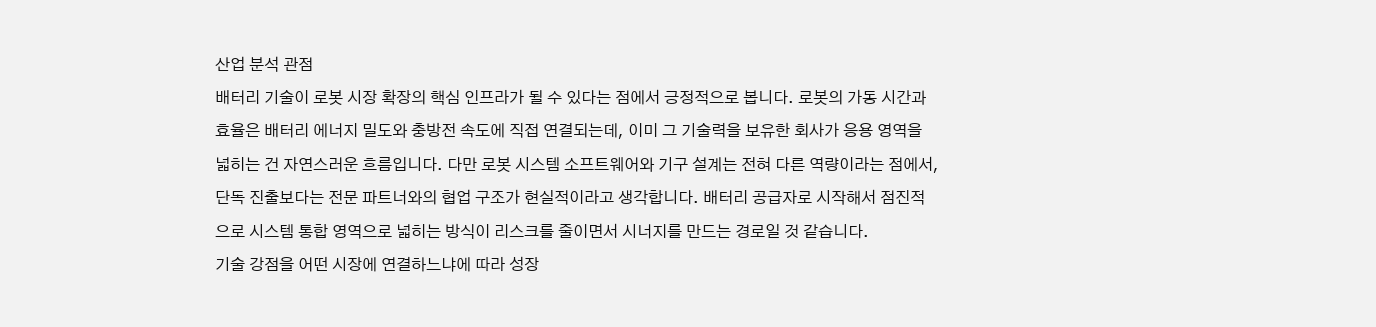산업 분석 관점
배터리 기술이 로봇 시장 확장의 핵심 인프라가 될 수 있다는 점에서 긍정적으로 봅니다. 로봇의 가동 시간과 효율은 배터리 에너지 밀도와 충방전 속도에 직접 연결되는데, 이미 그 기술력을 보유한 회사가 응용 영역을 넓히는 건 자연스러운 흐름입니다. 다만 로봇 시스템 소프트웨어와 기구 설계는 전혀 다른 역량이라는 점에서, 단독 진출보다는 전문 파트너와의 협업 구조가 현실적이라고 생각합니다. 배터리 공급자로 시작해서 점진적으로 시스템 통합 영역으로 넓히는 방식이 리스크를 줄이면서 시너지를 만드는 경로일 것 같습니다.
기술 강점을 어떤 시장에 연결하느냐에 따라 성장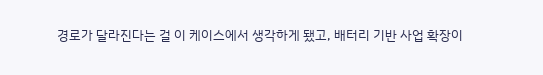경로가 달라진다는 걸 이 케이스에서 생각하게 됐고, 배터리 기반 사업 확장이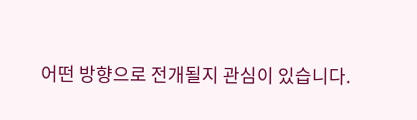어떤 방향으로 전개될지 관심이 있습니다.